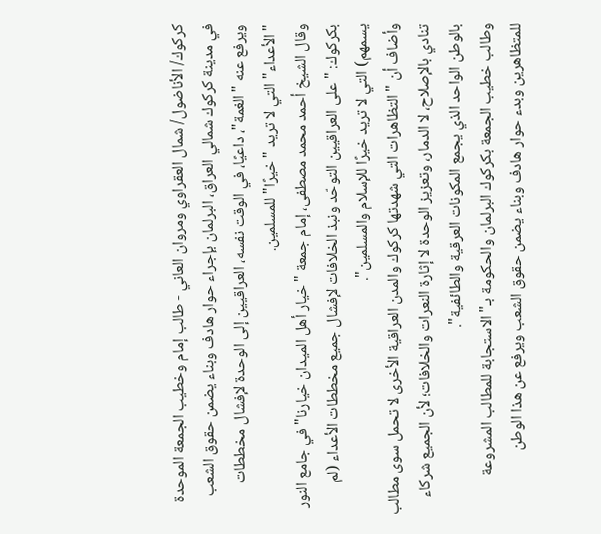كركوك/ الأناضول/ شمال العقراوي ومروان العاني - طالب إمام وخطيب الجمعة الموحدة في مدينة كركوك شمالي العراق، البرلمان بإجراء حوار هادف وبناء يضمن حقوق الشعب ويرفع عنه "الغمة"، داعيًا، في الوقت نفسه، العراقيين إلى الوحدة لإفشال مخططات "الأعداء" التي لا تريد "خيرًا" للمسلمين.
وقال الشيخ أحمد محمد مصطفى، إمام جمعة "خيار أهل الميدان خيارنا" في جامع النور بكركوك: "على العراقيين التوحّد ونبذ الخلافات لإفشال جميع مخططات الأعداء (لم يسمهم) التي لا تريد خيرًا للإسلام والمسلمين".
وأضاف أن "التظاهرات التي شهدتها كركوك والمدن العراقية الأخرى لا تحمل سوى مطالب تنادي بالإصلاح، لا الدمار، وتعزيز الوحدة لا إثارة النعرات والخلافات؛ لأن الجميع شركاء بالوطن الواحد الذي يجمع المكونات العرقية والطائفية".
وطالب خطيب الجمعة بكركوك البرلمان والحكومة بـ"الاستجابة للمطالب المشروعة للمتظاهرين وبدء حوار هادف وبناء يضمن حقوق الشعب ويرفع عن هذا الوطن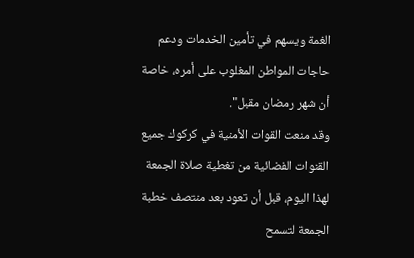الغمة ويسهم في تأمين الخدمات ودعم حاجات المواطن المغلوب على أمره، خاصة أن شهر رمضان مقبل".
وقد منعت القوات الأمنية في كركوك جميع القنوات الفضائية من تغطية صلاة الجمعة لهذا اليوم، قبل أن تعود بعد منتصف خطبة الجمعة لتسمح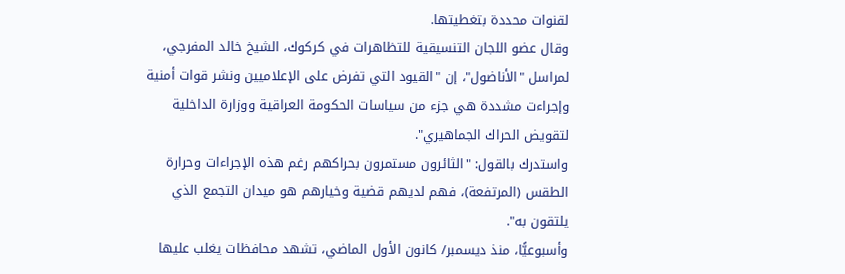لقنوات محددة بتغطيتها.
وقال عضو اللجان التنسيقية للتظاهرات في كركوك، الشيخ خالد المفرجي، لمراسل "الأناضول"، إن "القيود التي تفرض على الإعلاميين ونشر قوات أمنية وإجراءت مشددة هي جزء من سياسات الحكومة العراقية ووزارة الداخلية لتقويض الحراك الجماهيري".
واستدرك بالقول: "الثائرون مستمرون بحراكهم رغم هذه الإجراءات وحرارة الطقس (المرتفعة)، فهم لديهم قضية وخيارهم هو ميدان التجمع الذي يلتقون به".
وأسبوعيًّا، منذ ديسمبر/ كانون الأول الماضي، تشهد محافظات يغلب عليها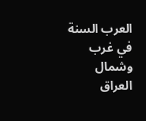العرب السنة في غرب وشمال العراق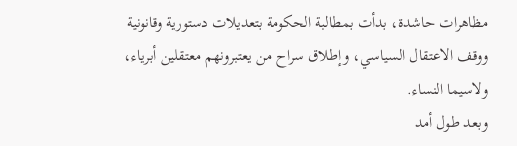مظاهرات حاشدة، بدأت بمطالبة الحكومة بتعديلات دستورية وقانونية ووقف الاعتقال السياسي، وإطلاق سراح من يعتبرونهم معتقلين أبرياء، ولاسيما النساء.
وبعد طول أمد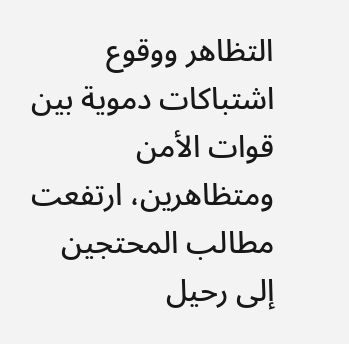التظاهر ووقوع اشتباكات دموية بين قوات الأمن ومتظاهرين، ارتفعت مطالب المحتجين إلى رحيل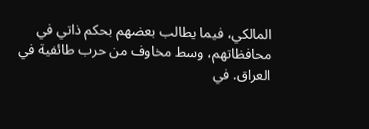المالكي، فيما يطالب بعضهم بحكم ذاتي في محافظاتهم، وسط مخاوف من حرب طائفية في العراق. في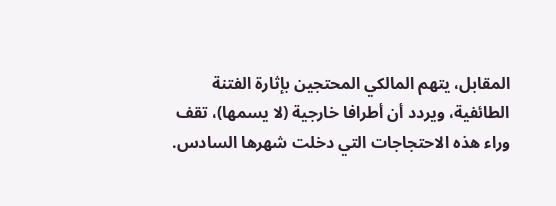المقابل، يتهم المالكي المحتجين بإثارة الفتنة الطائفية، ويردد أن أطرافا خارجية (لا يسمها)، تقف وراء هذه الاحتجاجات التي دخلت شهرها السادس.